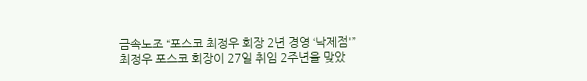금속노조 “포스코 최정우 회장 2년 경영 ‘낙제점'”
최정우 포스코 회장이 27일 취임 2주년을 맞았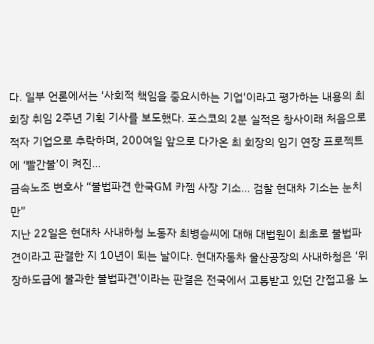다. 일부 언론에서는 ‘사회적 책임을 중요시하는 기업’이라고 평가하는 내용의 최 회장 취임 2주년 기획 기사를 보도했다. 포스코의 2분 실적은 창사이래 처음으로 적자 기업으로 추락하며, 200여일 앞으로 다가온 최 회장의 임기 연장 프로젝트에 ‘빨간불’이 켜진…
금속노조 변호사 “불법파견 한국GM 카젬 사장 기소… 검찰 현대차 기소는 눈치만”
지난 22일은 현대차 사내하청 노동자 최병승씨에 대해 대법원이 최초로 불법파견이라고 판결한 지 10년이 되는 날이다. 현대자동차 울산공장의 사내하청은 ‘위장하도급에 불과한 불법파견’이라는 판결은 전국에서 고통받고 있던 간접고용 노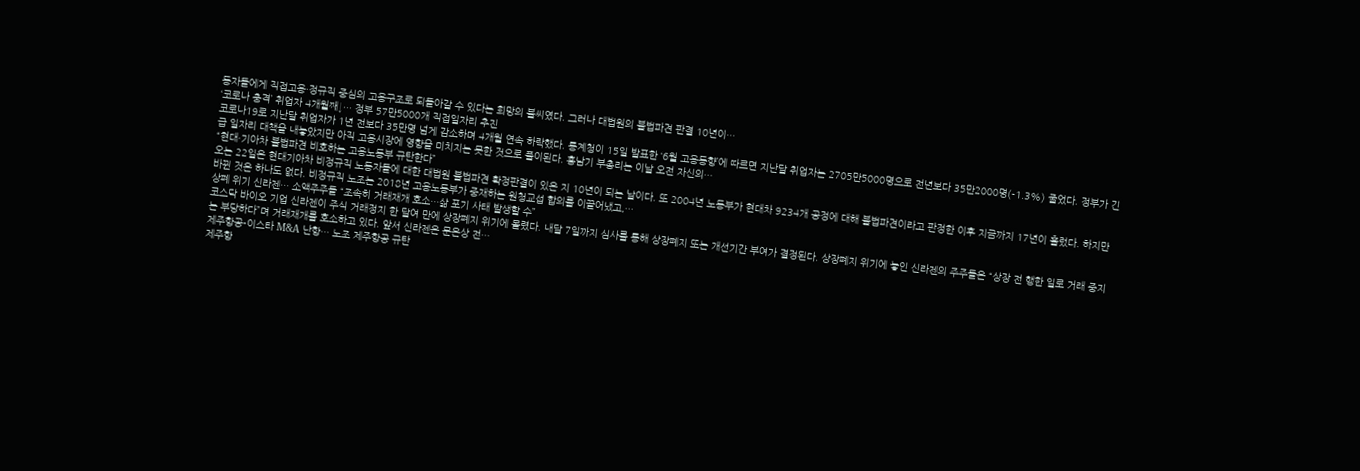동자들에게 직접고용·정규직 중심의 고용구조로 되돌아갈 수 있다는 희망의 불씨였다. 그러나 대법원의 불법파견 판결 10년이…
‘코로나 충격’ 취업자 4개월째↓… 정부 57만5000개 직접일자리 추진
코로나19로 지난달 취업자가 1년 전보다 35만명 넘게 감소하며 4개월 연속 하락했다. 통계청이 15일 발표한 ‘6월 고용동향’에 따르면 지난달 취업자는 2705만5000명으로 전년보다 35만2000명(-1.3%) 줄었다. 정부가 긴급 일자리 대책을 내놓았지만 아직 고용시장에 영향을 미치지는 못한 것으로 풀이된다. 홍남기 부총리는 이날 오전 자신의…
“현대·기아차 불법파견 비호하는 고용노동부 규탄한다”
오는 22일은 현대기아차 비정규직 노동자들에 대한 대법원 불법파견 확정판결이 있은 지 10년이 되는 날이다. 또 2004년 노동부가 현대차 9234개 공정에 대해 불법파견이라고 판정한 이후 지금까지 17년이 흘렀다. 하지만 바뀐 것은 하나도 없다. 비정규직 노조는 2018년 고용노동부가 중재하는 원청교섭 합의를 이끌어냈고,…
상폐 위기 신라젠… 소액주주들 “조속히 거래재개 호소…삶 포기 사태 발생할 수”
코스닥 바이오 기업 신라젠이 주식 거래정지 한 달여 만에 상장폐지 위기에 몰렸다. 내달 7일까지 심사를 통해 상장폐지 또는 개선기간 부여가 결정된다. 상장폐지 위기에 놓인 신라젠의 주주들은 “상장 전 행한 일로 거래 중지는 부당하다”며 거래재개를 호소하고 있다. 앞서 신라젠은 문은상 전…
제주항공-이스타 M&A 난항… 노조 제주항공 규탄
제주항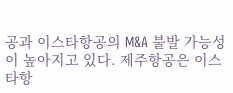공과 이스타항공의 M&A 불발 가능성이 높아지고 있다. 제주항공은 이스타항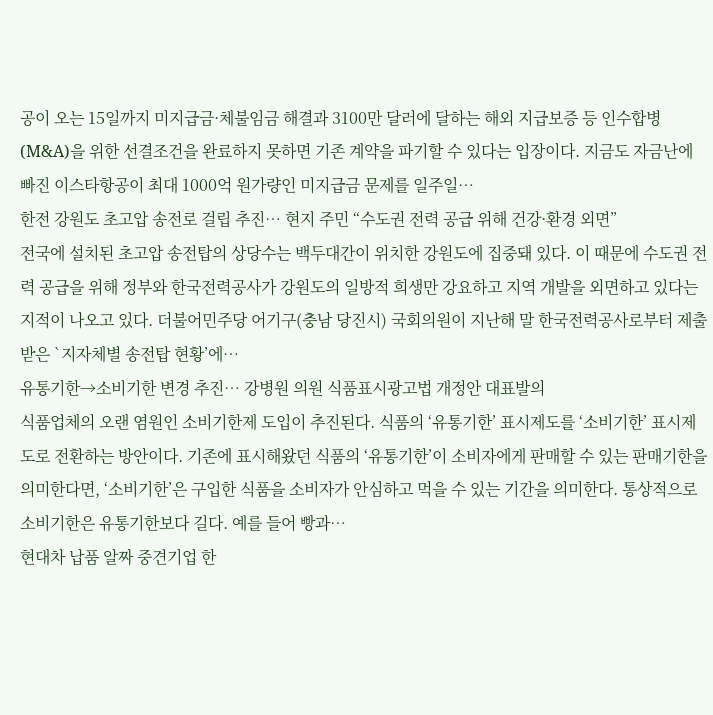공이 오는 15일까지 미지급금·체불임금 해결과 3100만 달러에 달하는 해외 지급보증 등 인수합병(M&A)을 위한 선결조건을 완료하지 못하면 기존 계약을 파기할 수 있다는 입장이다. 지금도 자금난에 빠진 이스타항공이 최대 1000억 원가량인 미지급금 문제를 일주일…
한전 강원도 초고압 송전로 걸립 추진… 현지 주민 “수도권 전력 공급 위해 건강·환경 외면”
전국에 설치된 초고압 송전탑의 상당수는 백두대간이 위치한 강원도에 집중돼 있다. 이 때문에 수도권 전력 공급을 위해 정부와 한국전력공사가 강원도의 일방적 희생만 강요하고 지역 개발을 외면하고 있다는 지적이 나오고 있다. 더불어민주당 어기구(충남 당진시) 국회의원이 지난해 말 한국전력공사로부터 제출받은 `지자체별 송전탑 현황’에…
유통기한→소비기한 변경 추진… 강병원 의원 식품표시광고법 개정안 대표발의
식품업체의 오랜 염원인 소비기한제 도입이 추진된다. 식품의 ‘유통기한’ 표시제도를 ‘소비기한’ 표시제도로 전환하는 방안이다. 기존에 표시해왔던 식품의 ‘유통기한’이 소비자에게 판매할 수 있는 판매기한을 의미한다면, ‘소비기한’은 구입한 식품을 소비자가 안심하고 먹을 수 있는 기간을 의미한다. 통상적으로 소비기한은 유통기한보다 길다. 예를 들어 빵과…
현대차 납품 알짜 중견기업 한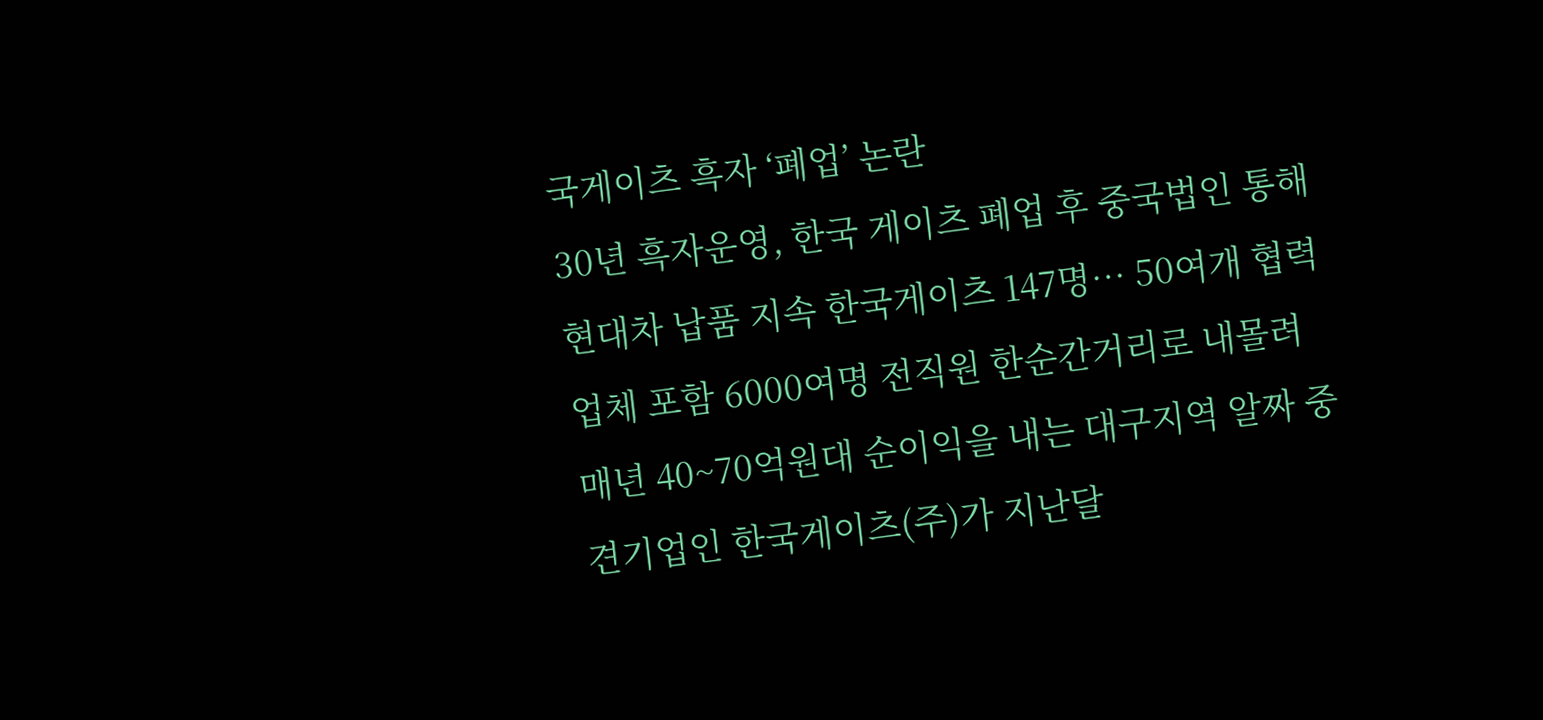국게이츠 흑자 ‘폐업’ 논란
30년 흑자운영, 한국 게이츠 폐업 후 중국법인 통해 현대차 납품 지속 한국게이츠 147명… 50여개 협력업체 포함 6000여명 전직원 한순간거리로 내몰려 매년 40~70억원대 순이익을 내는 대구지역 알짜 중견기업인 한국게이츠(주)가 지난달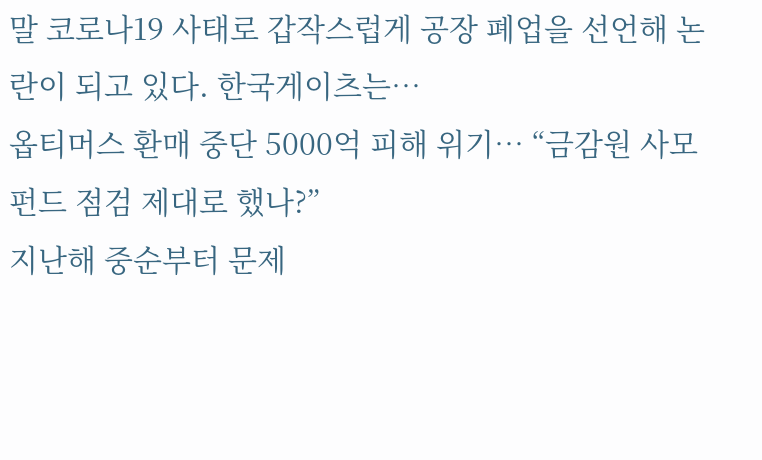말 코로나19 사태로 갑작스럽게 공장 폐업을 선언해 논란이 되고 있다. 한국게이츠는…
옵티머스 환매 중단 5000억 피해 위기… “금감원 사모펀드 점검 제대로 했나?”
지난해 중순부터 문제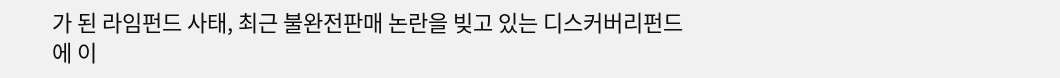가 된 라임펀드 사태, 최근 불완전판매 논란을 빚고 있는 디스커버리펀드에 이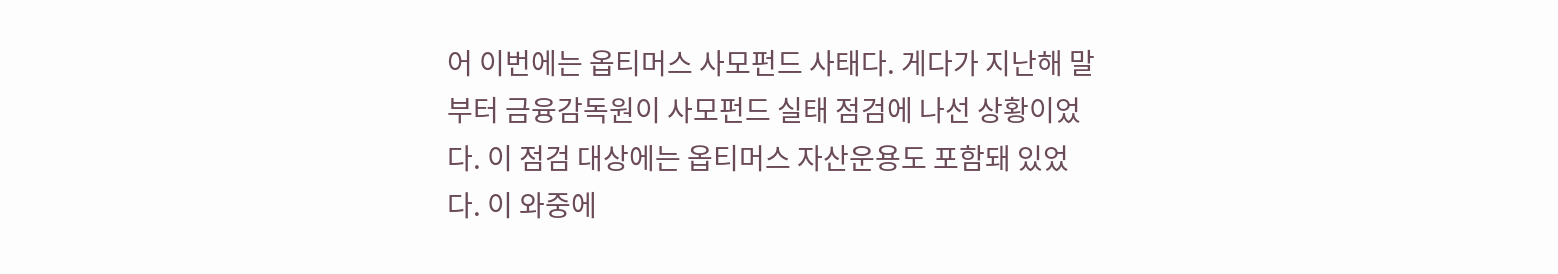어 이번에는 옵티머스 사모펀드 사태다. 게다가 지난해 말부터 금융감독원이 사모펀드 실태 점검에 나선 상황이었다. 이 점검 대상에는 옵티머스 자산운용도 포함돼 있었다. 이 와중에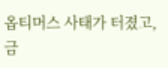옵티머스 사태가 터졌고, 금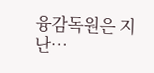융감독원은 지난…